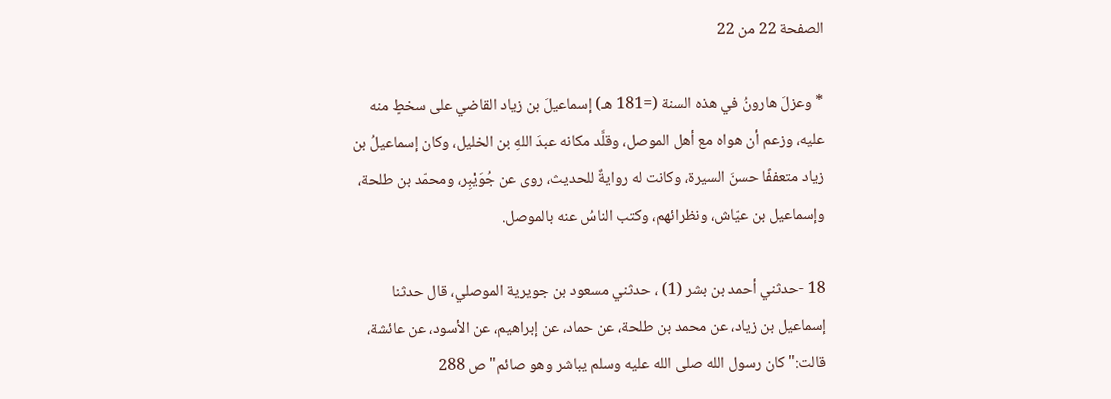الصفحة 22 من 22

* وعزلَ هارونُ في هذه السنة (=181 هـ) إسماعيلَ بن زياد القاضي على سخطٍ منه عليه، وزعم أن هواه مع أهل الموصل، وقلَّد مكانه عبدَ اللهِ بن الخليل، وكان إسماعيلُ بن زياد متعففًا حسنَ السيرة، وكانت له روايةٌ للحديث، روى عن جُوَيْبِر، ومحمّد بن طلحة، وإسماعيل بن عيّاش، ونظرائهم، وكتب الناسُ عنه بالموصل.

18 -حدثني أحمد بن بشر (1) ، حدثني مسعود بن جويرية الموصلي، قال حدثنا إسماعيل بن زياد، عن محمد بن طلحة، عن حماد، عن إبراهيم، عن الأسود، عن عائشة، قالت:"كان رسول الله صلى الله عليه وسلم يباشر وهو صائم"ص 288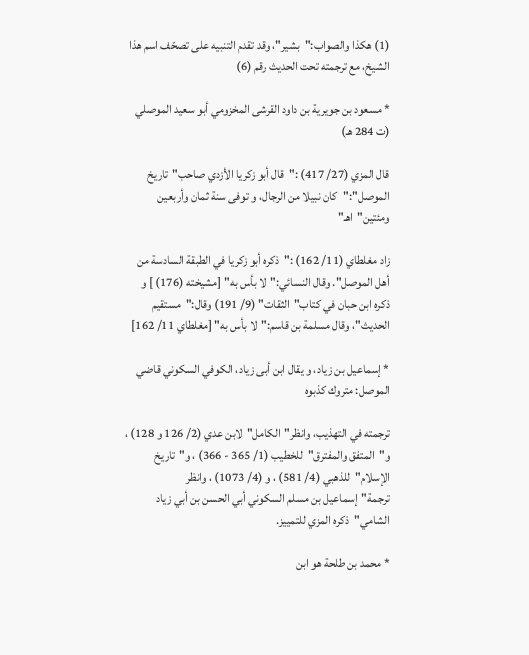(1) هكذا والصواب:"بشير"، وقد تقدم التنبيه على تصحّف اسم هذا الشيخ، مع ترجمته تحت الحديث رقم (6)

* مسعود بن جويرية بن داود القرشى المخزومي أبو سعيد الموصلي (ت 284 هـ)

قال المزي (27/ 417) :"قال أبو زكريا الأزدي صاحب"تاريخ الموصل":"كان نبيلا من الرجال، و توفى سنة ثمان وأربعين ومئتين"اهـ"

زاد مغلطاي (11/ 162) :"ذكره أبو زكريا في الطبقة السادسة من أهل الموصل". وقال النسائي:"لا بأس به" [مشيخته (176) ] و ذكره ابن حبان في كتاب"الثقات" (9/ 191) وقال:"مستقيم الحديث"، وقال مسلمة بن قاسم:"لا بأس به" [مغلطاي 11/ 162]

* إسماعيل بن زياد، و يقال ابن أبى زياد، الكوفي السكوني قاضي الموصل: متروك كذبوه

ترجمته في التهذيب، وانظر"الكامل"لابن عدي (2/ 126 و 128) ، و"المتفق والمفترق"للخطيب (1/ 365 - 366) ، و"تاريخ الإسلام"للذهبي (4/ 581) ، و (4/ 1073) ، وانظر ترجمة"إسماعيل بن مسلم السكوني أبي الحسن بن أبي زياد الشامي"ذكره المزي للتمييز.

* محمد بن طلحة هو ابن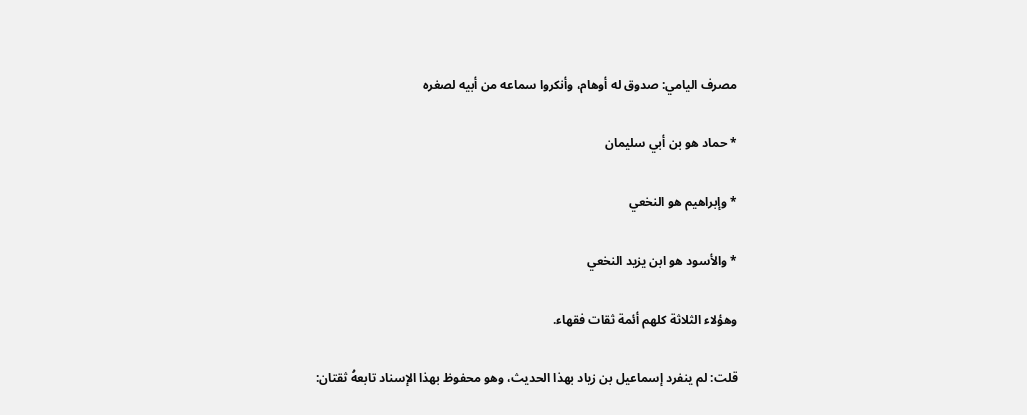مصرف اليامي: صدوق له أوهام، وأنكروا سماعه من أبيه لصغره

* حماد هو بن أبي سليمان

* وإبراهيم هو النخعي

* والأسود هو ابن يزيد النخعي

وهؤلاء الثلاثة كلهم أئمة ثقات فقهاء.

قلت: لم ينفرد إسماعيل بن زياد بهذا الحديث، وهو محفوظ بهذا الإسناد تابعهُ ثقتان: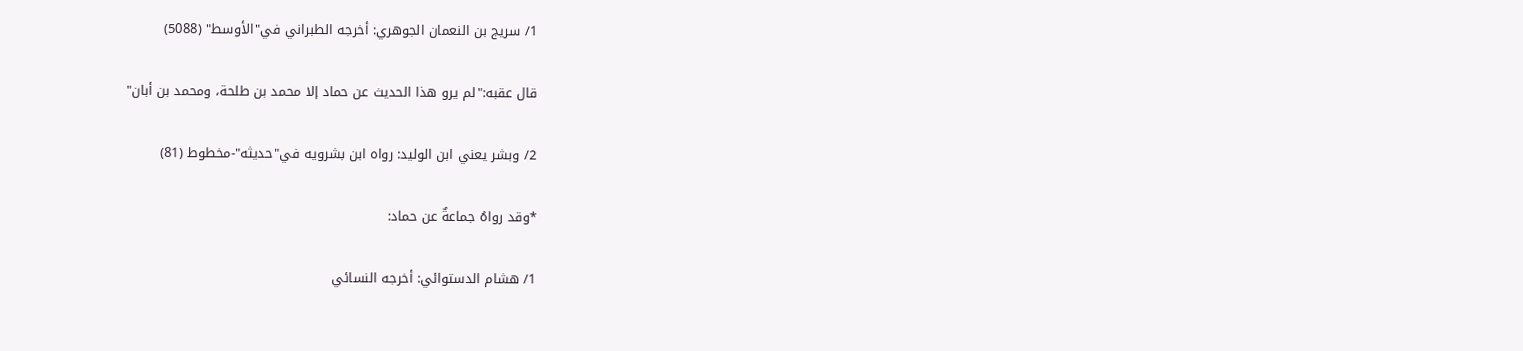1/ سريج بن النعمان الجوهري: أخرجه الطبراني في"الأوسط" (5088)

قال عقبه:"لم يرو هذا الحديث عن حماد إلا محمد بن طلحة، ومحمد بن أبان"

2/ وبشر يعني ابن الوليد: رواه ابن بشرويه في"حديثه"-مخطوط (81)

*وقد رواهُ جماعةٌ عن حماد:

1/ هشام الدستوائي: أخرجه النسائي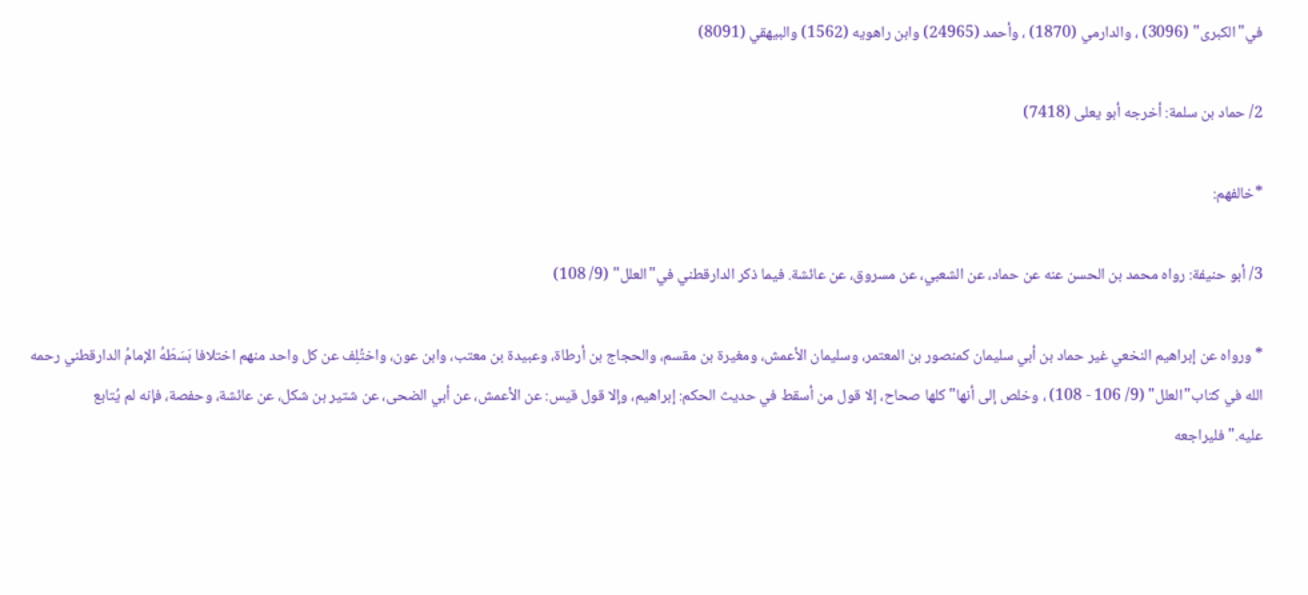في"الكبرى" (3096) ، والدارمي (1870) ، وأحمد (24965) وابن راهويه (1562) والبيهقي (8091)

2/ حماد بن سلمة: أخرجه أبو يعلى (7418)

*خالفهم:

3/ أبو حنيفة: رواه محمد بن الحسن عنه عن حماد، عن الشعبي، عن مسروق، عن عائشة. فيما ذكر الدارقطني في"العلل" (9/ 108)

* ورواه عن إبراهيم النخعي غير حماد بن أبي سليمان كمنصور بن المعتمر، وسليمان الأعمش، ومغيرة بن مقسم، والحجاج بن أرطاة، وعبيدة بن معتب، وابن عون، واختُلِف عن كل واحد منهم اختلافا بَسَطَهُ الإمامُ الدارقطني رحمه الله في كتاب"العلل" (9/ 106 - 108) ، وخلص إلى أنها"كلها صحاح، إلا قول من أسقط في حديث الحكم: إبراهيم، وإلا قول قيس: عن الأعمش، عن أبي الضحى، عن شتير بن شكل، عن عائشة، وحفصة، فإنه لم يُتابع عليه."فليراجعه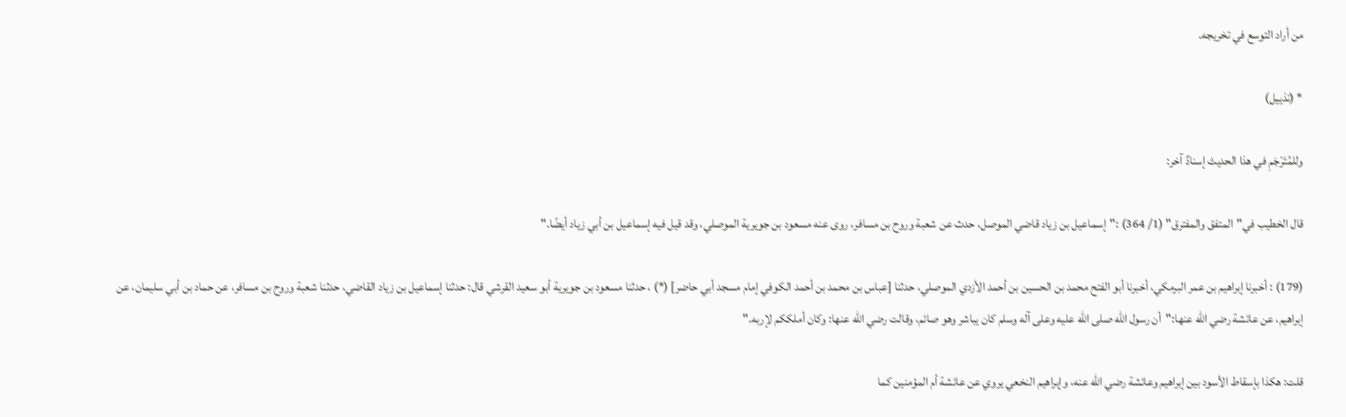من أراد التوسع في تخريجه.

* (تذييل)

وللمُتَرْجَمِ في هذا الحديث إسنادٌ آخر:

قال الخطيب في"المتفق والمفترق" (1/ 364) :"إسماعيل بن زياد قاضي الموصل، حدث عن شعبة وروح بن مسافر، روى عنه مسعود بن جويرية الموصلي، وقد قيل فيه إسماعيل بن أبي زياد أيضًا."

(179) : أخبرنا إبراهيم بن عمر البرمكي، أخبرنا أبو الفتح محمد بن الحسين بن أحمد الأزدي الموصلي، حدثنا [عباس بن محمد بن أحمد الكوفي إمام مسجد أبي حاضر] (*) ، حدثنا مسعود بن جويرية أبو سعيد القرشي قال: حدثنا إسماعيل بن زياد القاضي، حدثنا شعبة وروح بن مسافر، عن حماد بن أبي سليمان، عن إبراهيم، عن عائشة رضي الله عنها:"أن رسول الله صلى الله عليه وعلى آله وسلم كان يباشر وهو صائم، وقالت رضي الله عنها: وكان أملككم لإربه."

قلت: هكذا بإسقاط الأسود بين إبراهيم وعائشة رضي الله عنه، وإبراهيم النخعي يروي عن عائشة أم المؤمنين كما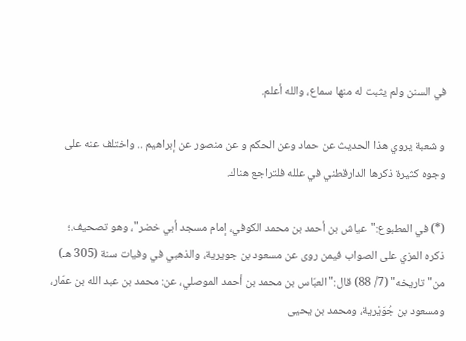في السنن ولم يثبت له منها سماع، والله أعلم.

و شعبة يروي هذا الحديث عن حماد وعن الحكم و عن منصور عن إبراهيم .. واختلف عنه على وجوه كثيرة ذكرها الدارقطني في علله فلتراجع هناك.

(*) في المطبوع:"عياش بن أحمد بن محمد الكوفي، إمام مسجد أبي خضر"، وهو تصحيف.؛ ذكره المزي على الصواب فيمن روى عن مسعود بن جويرية، والذهبي في وفيات سنة (305 هـ) من"تاريخه" (7/ 88) قال:"العبّاس بن محمد بن أحمد الموصلي، عن: محمد بن عبد الله بن عمّار، ومسعود بن جُوَيْرية، ومحمد بن يحيى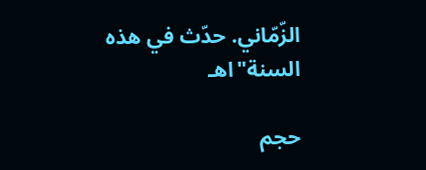الزّمّاني. حدّث في هذه السنة"اهـ

حجم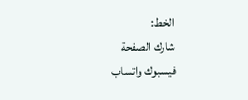الخط:
شارك الصفحة
فيسبوك واتساب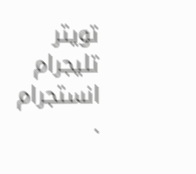تويتر تليجرام انستجرام
.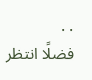. .
فضلًا انتظر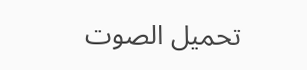تحميل الصوت